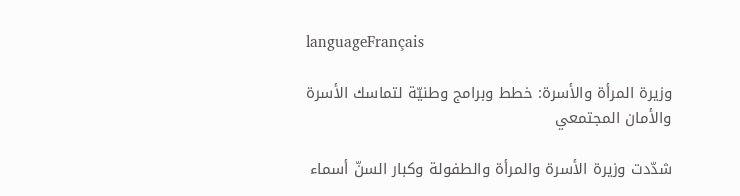languageFrançais

وزيرة المرأة والأسرة: خطط وبرامج وطنيّة لتماسك الأسرة والأمان المجتمعي

شدّدت وزيرة الأسرة والمرأة والطفولة وكبار السنّ أسماء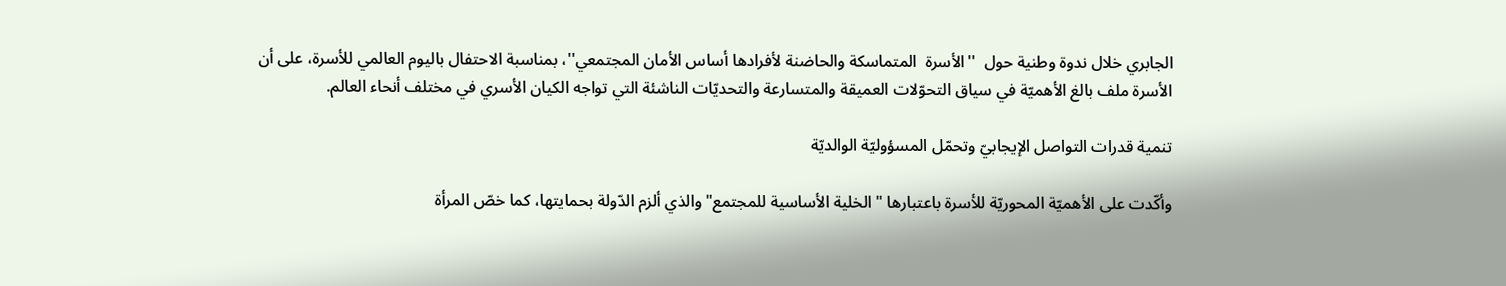الجابري خلال ندوة وطنية حول  ''الأسرة  المتماسكة والحاضنة لأفرادها أساس الأمان المجتمعي''، بمناسبة الاحتفال باليوم العالمي للأسرة، على أن الأسرة ملف بالغ الأهميّة في سياق التحوّلات العميقة والمتسارعة والتحديّات الناشئة التي تواجه الكيان الأسري في مختلف أنحاء العالم.

تنمية قدرات التواصل الإيجابيّ وتحمّل المسؤوليّة الوالديّة

وأكّدت على الأهميّة المحوريّة للأسرة باعتبارها " الخلية الأساسية للمجتمع" والذي ألزم الدّولة بحمايتها، كما خصّ المرأة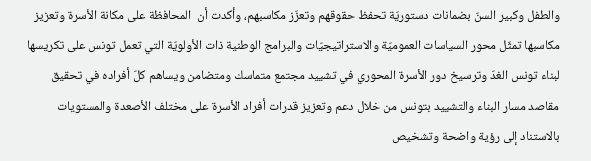والطفل وكبير السنّ بضمانات دستوريّة تحفظ حقوقهم وتعزّز مكاسبهم، وأكدت أن  المحافظة على مكانة الأسرة وتعزيز مكاسبها تمثّل محور السياسات العموميّة والاستراتيجيّات والبرامج الوطنية ذات الأولويّة التي تعمل تونس على تكريسها لبناء تونس الغدّ وترسيخ دور الأسرة المحوري في تشييد مجتمع متماسك ومتضامن ويساهم كلّ أفراده في تحقيق مقاصد مسار البناء والتشييد بتونس من خلال دعم وتعزيز قدرات أفراد الأسرة على مختلف الأصعدة والمستويات بالاستناد إلى رؤية واضحة وتشخيص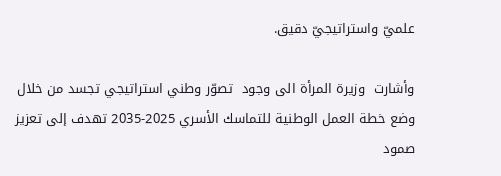علميّ واستراتيجيّ دقيق.

وأشارت  وزيرة المرأة الى وجود  تصوّر وطني استراتيجي تجسد من خلال  وضع خطة العمل الوطنية للتماسك الأسري 2025-2035 تهدف إلى تعزيز صمود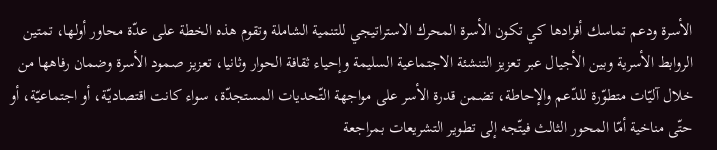الأسرة ودعم تماسك أفرادها كي تكون الأسرة المحرك الاستراتيجي للتنمية الشاملة وتقوم هذه الخطة على عدّة محاور أولها، تمتين الروابط الأسرية وبين الأجيال عبر تعزيز التنشئة الاجتماعية السليمة وإحياء ثقافة الحوار وثانيا، تعزيز صمود الأسرة وضمان رفاهها من خلال آليّات متطوّرة للدّعم والإحاطة، تضمن قدرة الأسر على مواجهة التّحديات المستجدّة، سواء كانت اقتصاديّة، أو اجتماعيّة، أو حتّى مناخية أمّا المحور الثالث فيتّجه إلى تطوير التشريعات بمراجعة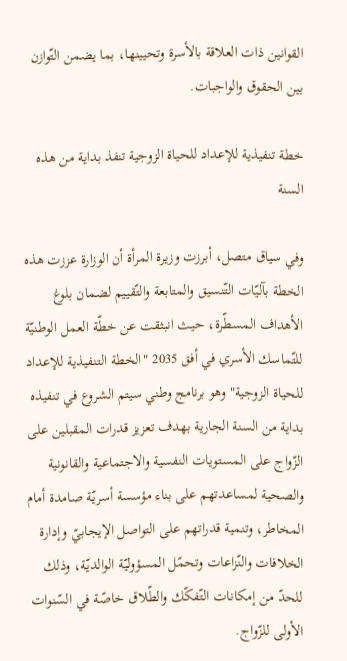القوانين ذات العلاقة بالأسرة وتحيينها، بما يضمن التّوازن بين الحقوق والواجبات.

خطة تنفيذية للإعداد للحياة الزوجية تنفذ بداية من هذه السنة

وفي سياق متصل، أبرزت وزيرة المرأة أن الوزارة عززت هذه  الخطة بآليّات التّنسيق والمتابعة والتّقييم لضمان بلوغ الأهداف المسطّرة، حيث انبثقت عن خطّة العمل الوطنيّة للتّماسك الأسري في أفق 2035 "الخطة التنفيذية للإعداد للحياة الزوجية" وهو برنامج وطني سيتم الشروع في تنفيذه بداية من السنة الجارية بهدف تعزيز قدرات المقبلين على الزّواج على المستويات النفسية والاجتماعية والقانونية والصحية لمساعدتهم على بناء مؤسسة أسريّة صامدة أمام المخاطر، وتنمية قدراتهم على التواصل الإيجابيّ وإدارة الخلافات والنّزاعات وتحمّل المسؤوليّة الوالديّة، وذلك للحدّ من إمكانات التّفكّك والطّلاق خاصّة في السّنوات الأولى للزّواج.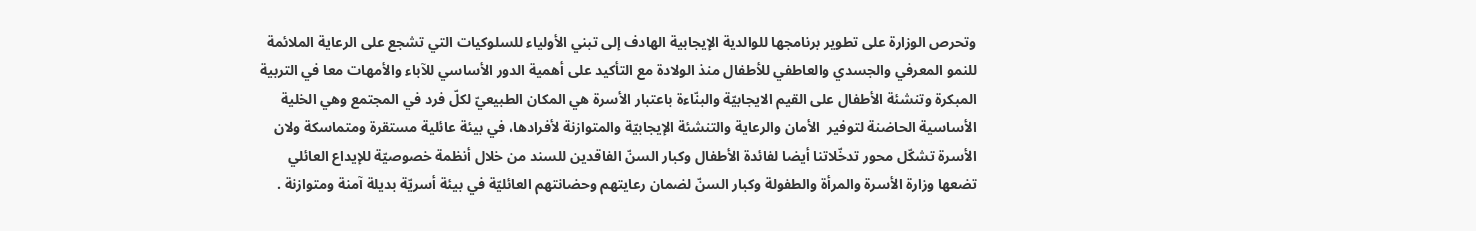وتحرص الوزارة على تطوير برنامجها للوالدية الإيجابية الهادف إلى تبني الأولياء للسلوكيات التي تشجع على الرعاية الملائمة للنمو المعرفي والجسدي والعاطفي للأطفال منذ الولادة مع التأكيد على أهمية الدور الأساسي للآباء والأمهات معا في التربية المبكرة وتنشئة الأطفال على القيم الايجابيّة والبنّاءة باعتبار الأسرة هي المكان الطبيعيّ لكلّ فرد في المجتمع وهي الخلية الأساسية الحاضنة لتوفير  الأمان والرعاية والتنشئة الإيجابيّة والمتوازنة لأفرادها، في بيئة عائلية مستقرة ومتماسكة ولان  الأسرة تشكّل محور تدخّلاتنا أيضا لفائدة الأطفال وكبار السنّ الفاقدين للسند من خلال أنظمة خصوصيّة للإيداع العائلي تضعها وزارة الأسرة والمرأة والطفولة وكبار السنّ لضمان رعايتهم وحضانتهم العائليّة في بيئة أسريّة بديلة آمنة ومتوازنة .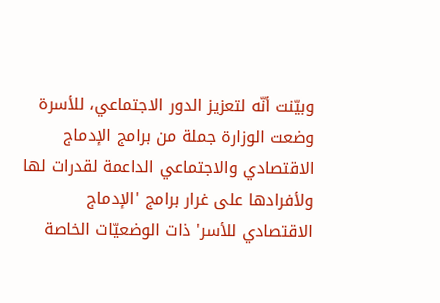وبيّنت أنّه لتعزيز الدور الاجتماعي، للأسرة وضعت الوزارة جملة من برامج الإدماج الاقتصادي والاجتماعي الداعمة لقدرات لها ولأفرادها على غرار برامج 'الإدماج الاقتصادي للأسر' ذات الوضعيّات الخاصة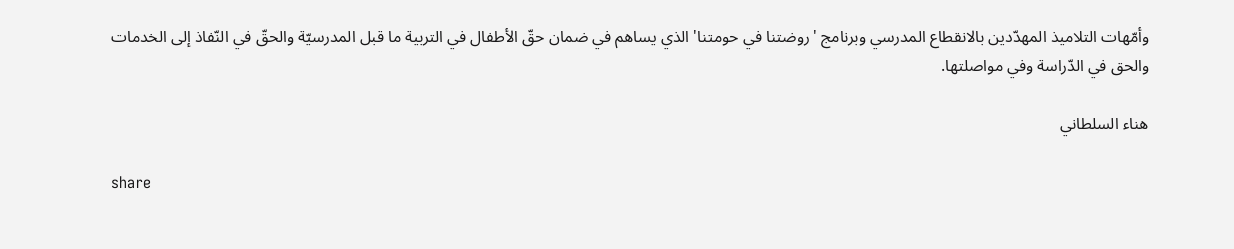وأمّهات التلاميذ المهدّدين بالانقطاع المدرسي وبرنامج 'روضتنا في حومتنا' الذي يساهم في ضمان حقّ الأطفال في التربية ما قبل المدرسيّة والحقّ في النّفاذ إلى الخدمات والحق في الدّراسة وفي مواصلتها.

هناء السلطاني

share